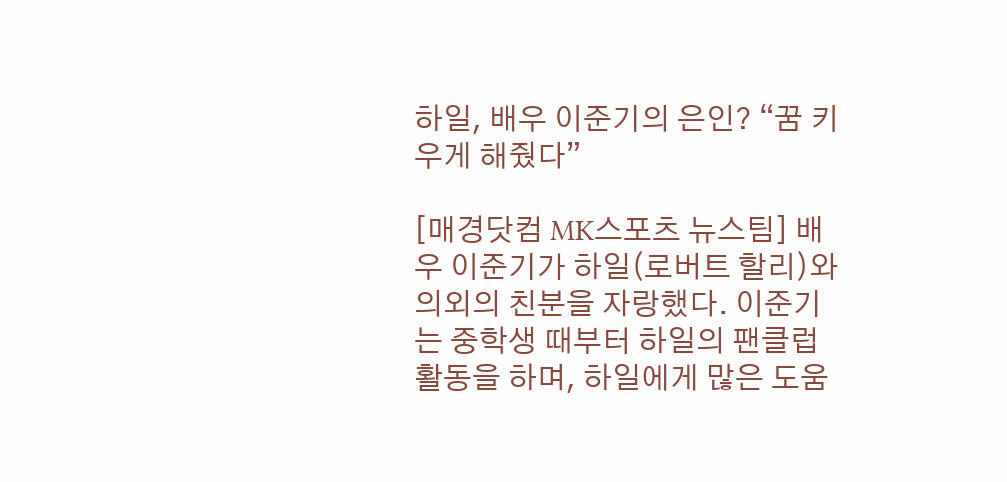하일, 배우 이준기의 은인? “꿈 키우게 해줬다”

[매경닷컴 MK스포츠 뉴스팀] 배우 이준기가 하일(로버트 할리)와 의외의 친분을 자랑했다. 이준기는 중학생 때부터 하일의 팬클럽 활동을 하며, 하일에게 많은 도움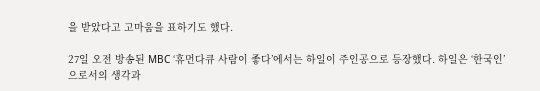을 받았다고 고마움을 표하기도 했다.

27일 오전 방송된 MBC ‘휴먼다큐 사람이 좋다’에서는 하일이 주인공으로 등장했다. 하일은 ‘한국인’으로서의 생각과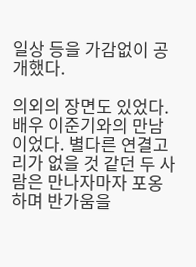일상 등을 가감없이 공개했다.

의외의 장면도 있었다. 배우 이준기와의 만남이었다. 별다른 연결고리가 없을 것 같던 두 사람은 만나자마자 포옹하며 반가움을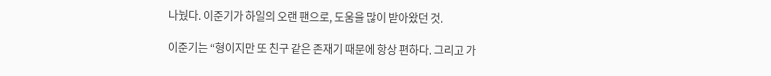나눴다. 이준기가 하일의 오랜 팬으로, 도움을 많이 받아왔던 것.

이준기는 “형이지만 또 친구 같은 존재기 때문에 항상 편하다. 그리고 가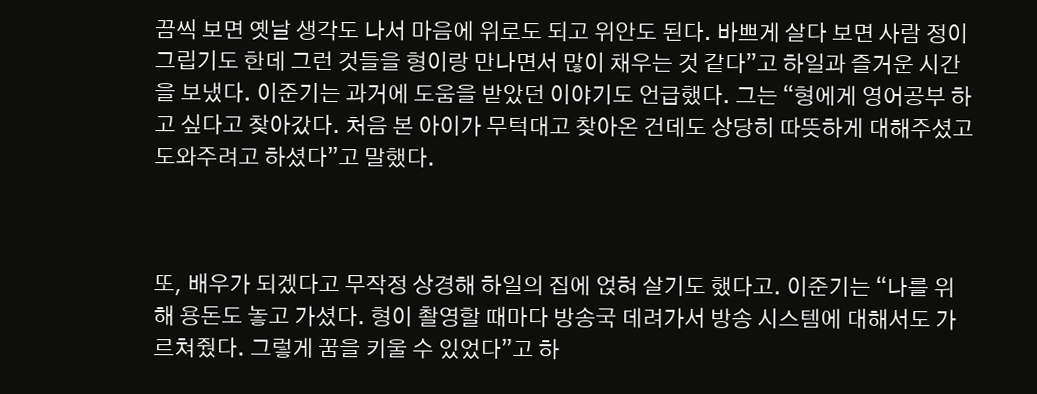끔씩 보면 옛날 생각도 나서 마음에 위로도 되고 위안도 된다. 바쁘게 살다 보면 사람 정이 그립기도 한데 그런 것들을 형이랑 만나면서 많이 채우는 것 같다”고 하일과 즐거운 시간을 보냈다. 이준기는 과거에 도움을 받았던 이야기도 언급했다. 그는 “형에게 영어공부 하고 싶다고 찾아갔다. 처음 본 아이가 무턱대고 찾아온 건데도 상당히 따뜻하게 대해주셨고 도와주려고 하셨다”고 말했다.



또, 배우가 되겠다고 무작정 상경해 하일의 집에 얹혀 살기도 했다고. 이준기는 “나를 위해 용돈도 놓고 가셨다. 형이 촬영할 때마다 방송국 데려가서 방송 시스템에 대해서도 가르쳐줬다. 그렇게 꿈을 키울 수 있었다”고 하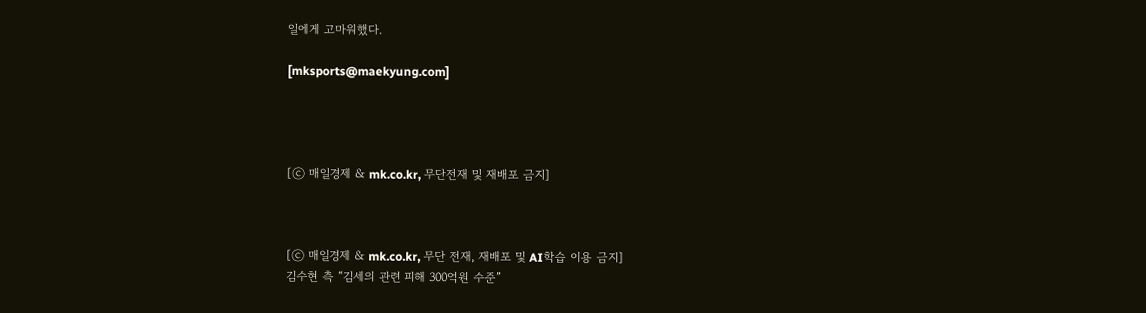일에게 고마워했다.

[mksports@maekyung.com]




[ⓒ 매일경제 & mk.co.kr, 무단전재 및 재배포 금지]



[ⓒ 매일경제 & mk.co.kr, 무단 전재, 재배포 및 AI학습 이용 금지]
김수현 측 “김세의 관련 피해 300억원 수준”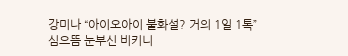강미나 “아이오아이 불화설? 거의 1일 1톡”
심으뜸 눈부신 비키니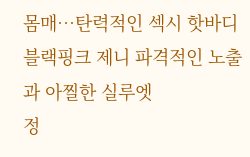몸매…탄력적인 섹시 핫바디
블랙핑크 제니 파격적인 노출과 아찔한 실루엣
정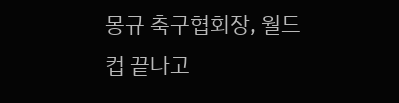몽규 축구협회장, 월드컵 끝나고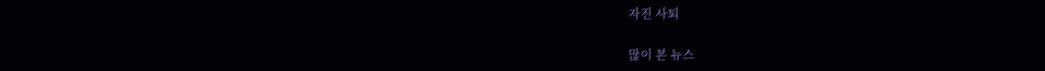자진 사퇴

많이 본 뉴스